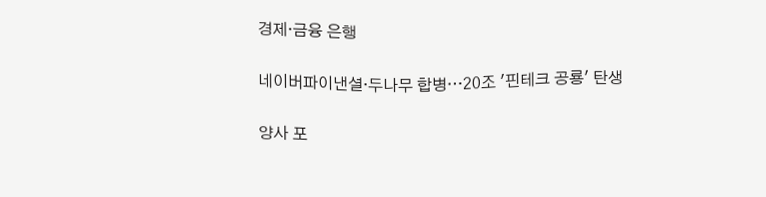경제·금융 은행

네이버파이낸셜·두나무 합병…20조 '핀테크 공룡' 탄생

양사 포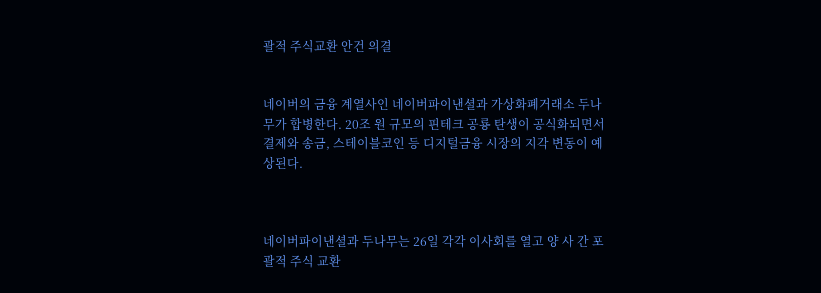괄적 주식교환 안건 의결


네이버의 금융 계열사인 네이버파이낸셜과 가상화폐거래소 두나무가 합병한다. 20조 원 규모의 핀테크 공룡 탄생이 공식화되면서 결제와 송금, 스테이블코인 등 디지털금융 시장의 지각 변동이 예상된다.



네이버파이낸셜과 두나무는 26일 각각 이사회를 열고 양 사 간 포괄적 주식 교환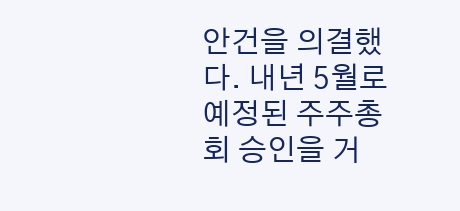안건을 의결했다. 내년 5월로 예정된 주주총회 승인을 거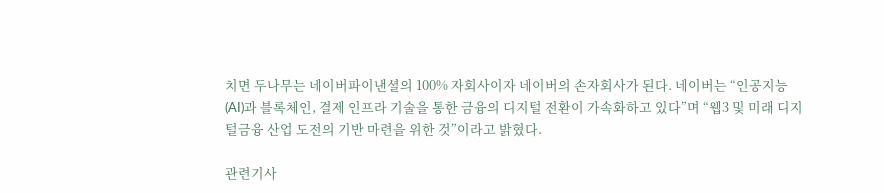치면 두나무는 네이버파이낸셜의 100% 자회사이자 네이버의 손자회사가 된다. 네이버는 “인공지능(AI)과 블록체인, 결제 인프라 기술을 통한 금융의 디지털 전환이 가속화하고 있다”며 “웹3 및 미래 디지털금융 산업 도전의 기반 마련을 위한 것”이라고 밝혔다.

관련기사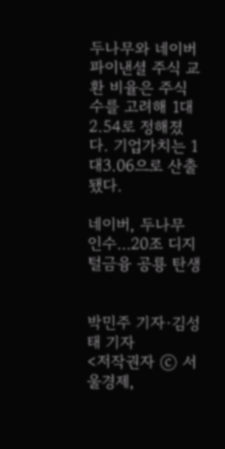두나무와 네이버파이낸셜 주식 교환 비율은 주식 수를 고려해 1대2.54로 정해졌다. 기업가치는 1대3.06으로 산출됐다.

네이버, 두나무 인수…20조 디지털금융 공룡 탄생


박민주 기자·김성태 기자
<저작권자 ⓒ 서울경제,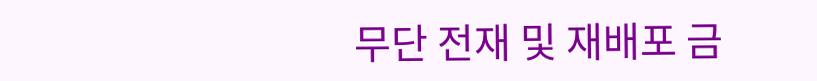무단 전재 및 재배포 금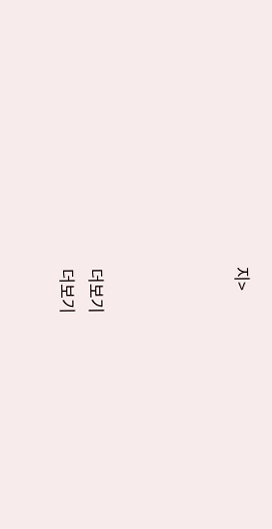지>




더보기
더보기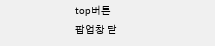top버튼
팝업창 닫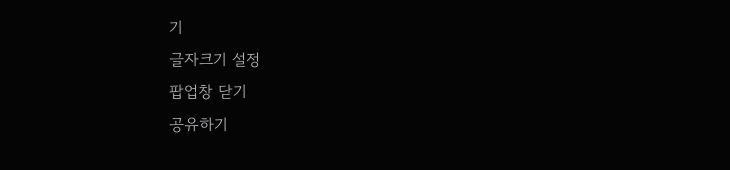기
글자크기 설정
팝업창 닫기
공유하기